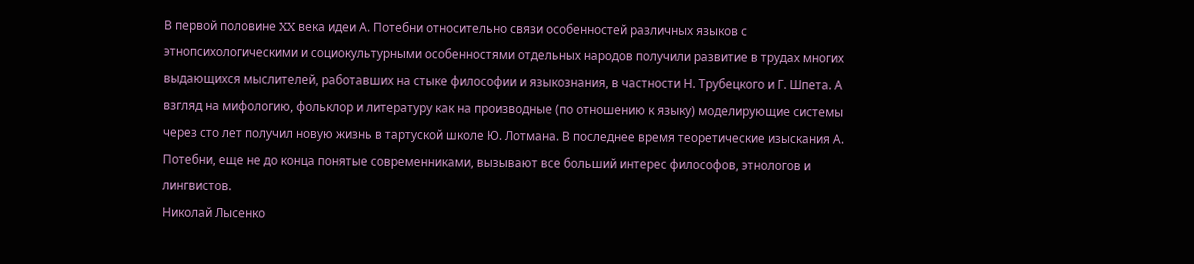В первой половине XX века идеи А. Потебни относительно связи особенностей различных языков с этнопсихологическими и социокультурными особенностями отдельных народов получили развитие в трудах многих выдающихся мыслителей, работавших на стыке философии и языкознания, в частности Н. Трубецкого и Г. Шпета. А взгляд на мифологию, фольклор и литературу как на производные (по отношению к языку) моделирующие системы через сто лет получил новую жизнь в тартуской школе Ю. Лотмана. В последнее время теоретические изыскания А. Потебни, еще не до конца понятые современниками, вызывают все больший интерес философов, этнологов и лингвистов.
Николай Лысенко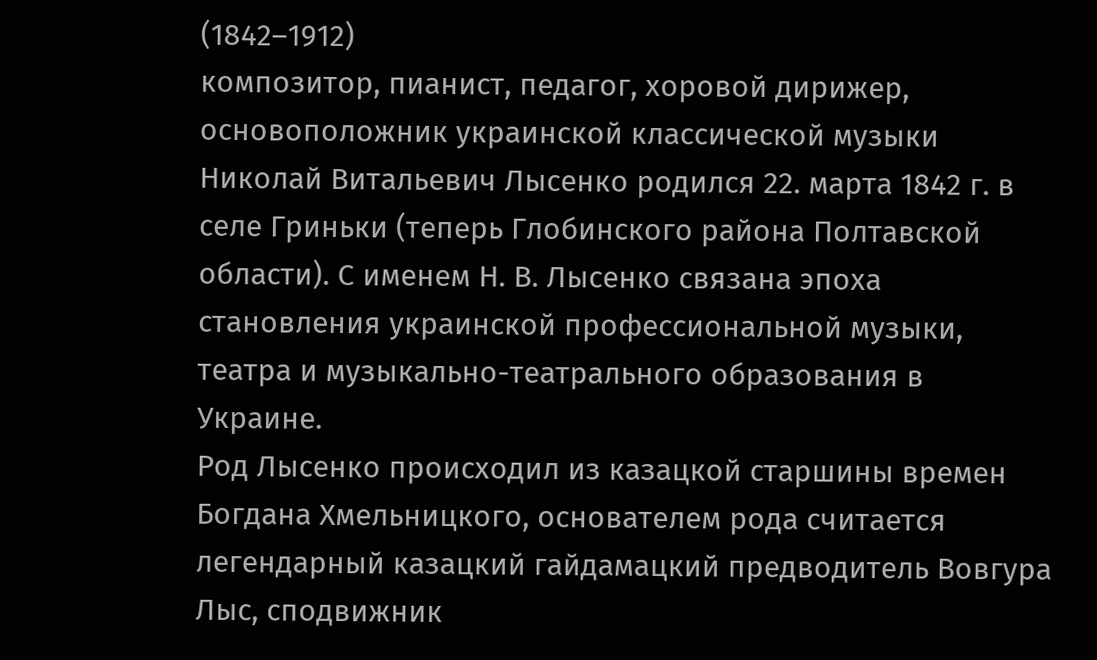(1842–1912)
композитор, пианист, педагог, хоровой дирижер, основоположник украинской классической музыки
Николай Витальевич Лысенко родился 22. марта 1842 г. в селе Гриньки (теперь Глобинского района Полтавской области). С именем Н. В. Лысенко связана эпоха становления украинской профессиональной музыки, театра и музыкально-театрального образования в Украине.
Род Лысенко происходил из казацкой старшины времен Богдана Хмельницкого, основателем рода считается легендарный казацкий гайдамацкий предводитель Вовгура Лыс, сподвижник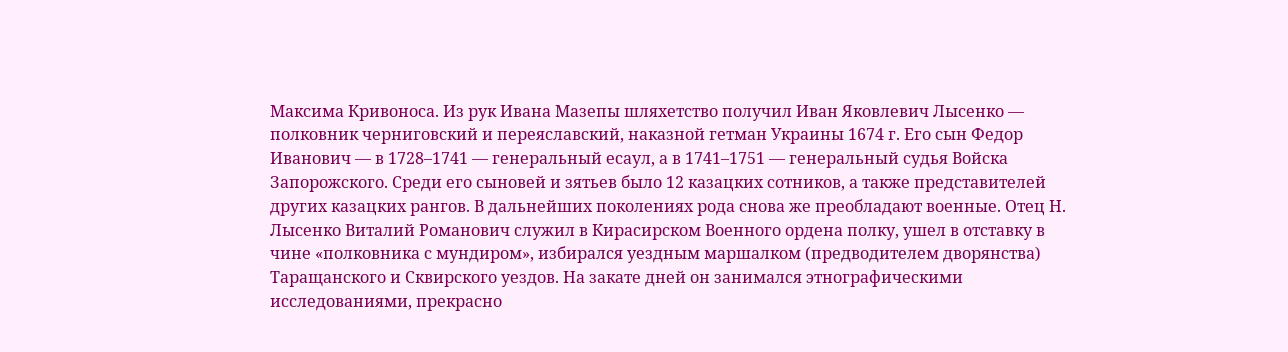Максима Кривоноса. Из рук Ивана Мазепы шляхетство получил Иван Яковлевич Лысенко — полковник черниговский и переяславский, наказной гетман Украины 1674 г. Его сын Федор Иванович — в 1728–1741 — генеральный есаул, а в 1741–1751 — генеральный судья Войска Запорожского. Среди его сыновей и зятьев было 12 казацких сотников, а также представителей других казацких рангов. В дальнейших поколениях рода снова же преобладают военные. Отец Н. Лысенко Виталий Романович служил в Кирасирском Военного ордена полку, ушел в отставку в чине «полковника с мундиром», избирался уездным маршалком (предводителем дворянства) Таращанского и Сквирского уездов. На закате дней он занимался этнографическими исследованиями, прекрасно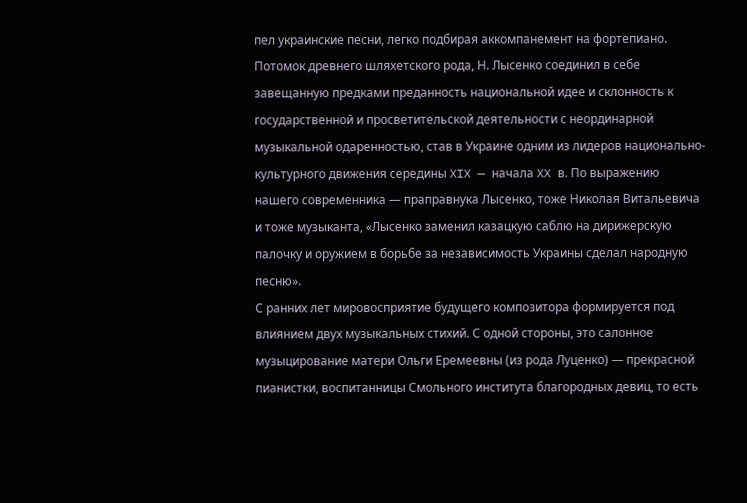пел украинские песни, легко подбирая аккомпанемент на фортепиано.
Потомок древнего шляхетского рода, Н. Лысенко соединил в себе завещанную предками преданность национальной идее и склонность к государственной и просветительской деятельности с неординарной музыкальной одаренностью, став в Украине одним из лидеров национально-культурного движения середины XIX — начала XX в. По выражению нашего современника — праправнука Лысенко, тоже Николая Витальевича и тоже музыканта, «Лысенко заменил казацкую саблю на дирижерскую палочку и оружием в борьбе за независимость Украины сделал народную песню».
С ранних лет мировосприятие будущего композитора формируется под влиянием двух музыкальных стихий. С одной стороны, это салонное музыцирование матери Ольги Еремеевны (из рода Луценко) — прекрасной пианистки, воспитанницы Смольного института благородных девиц, то есть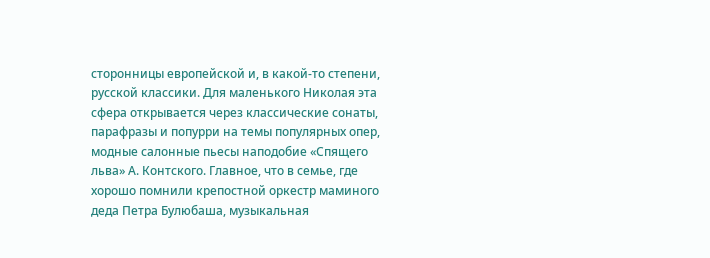сторонницы европейской и, в какой-то степени, русской классики. Для маленького Николая эта сфера открывается через классические сонаты, парафразы и попурри на темы популярных опер, модные салонные пьесы наподобие «Спящего льва» А. Контского. Главное, что в семье, где хорошо помнили крепостной оркестр маминого деда Петра Булюбаша, музыкальная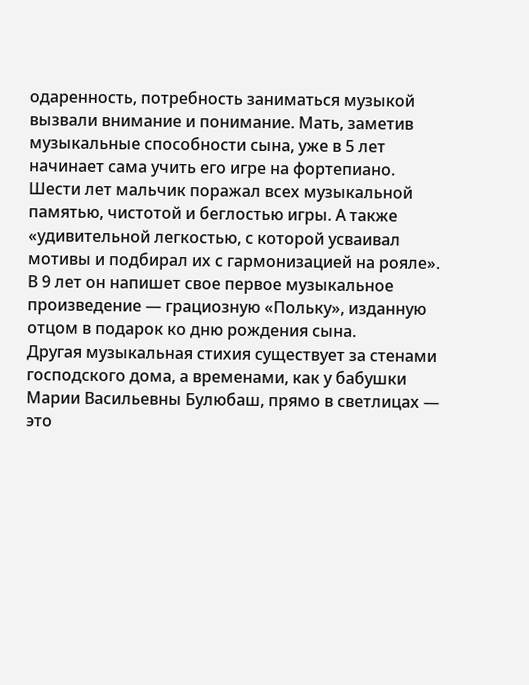одаренность, потребность заниматься музыкой вызвали внимание и понимание. Мать, заметив музыкальные способности сына, уже в 5 лет начинает сама учить его игре на фортепиано. Шести лет мальчик поражал всех музыкальной памятью, чистотой и беглостью игры. А также «удивительной легкостью, с которой усваивал мотивы и подбирал их с гармонизацией на рояле». В 9 лет он напишет свое первое музыкальное произведение — грациозную «Польку», изданную отцом в подарок ко дню рождения сына.
Другая музыкальная стихия существует за стенами господского дома, а временами, как у бабушки Марии Васильевны Булюбаш, прямо в светлицах — это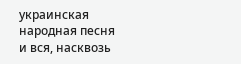украинская народная песня и вся, насквозь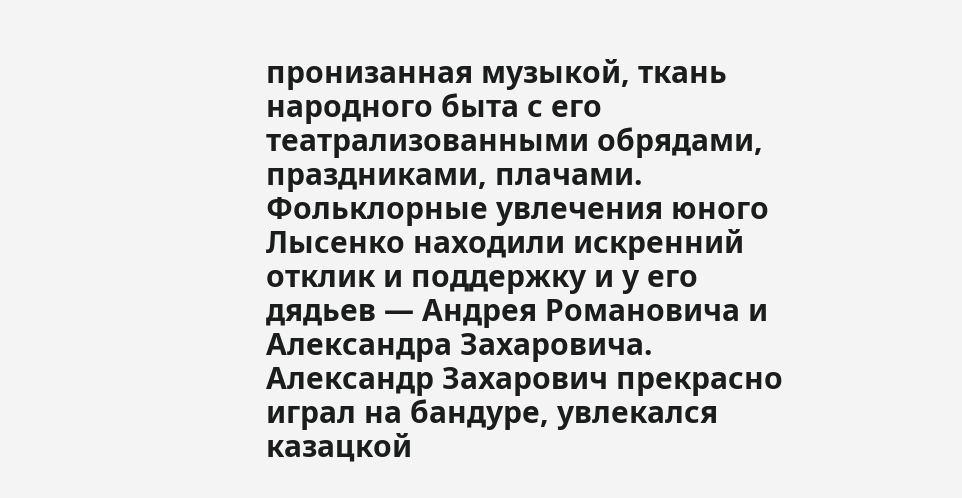пронизанная музыкой, ткань народного быта с его театрализованными обрядами, праздниками, плачами. Фольклорные увлечения юного Лысенко находили искренний отклик и поддержку и у его дядьев — Андрея Романовича и Александра Захаровича. Александр Захарович прекрасно играл на бандуре, увлекался казацкой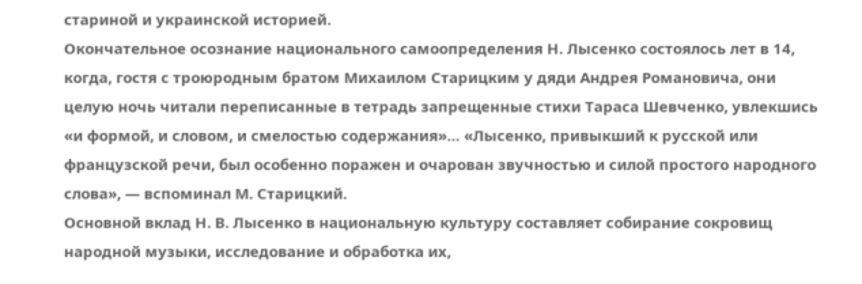стариной и украинской историей.
Окончательное осознание национального самоопределения Н. Лысенко состоялось лет в 14, когда, гостя с троюродным братом Михаилом Старицким у дяди Андрея Романовича, они целую ночь читали переписанные в тетрадь запрещенные стихи Тараса Шевченко, увлекшись «и формой, и словом, и смелостью содержания»… «Лысенко, привыкший к русской или французской речи, был особенно поражен и очарован звучностью и силой простого народного слова», — вспоминал М. Старицкий.
Основной вклад Н. В. Лысенко в национальную культуру составляет собирание сокровищ народной музыки, исследование и обработка их,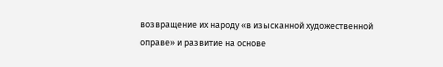возвращение их народу «в изысканной художественной оправе» и развитие на основе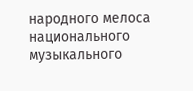народного мелоса национального музыкального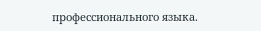профессионального языка.